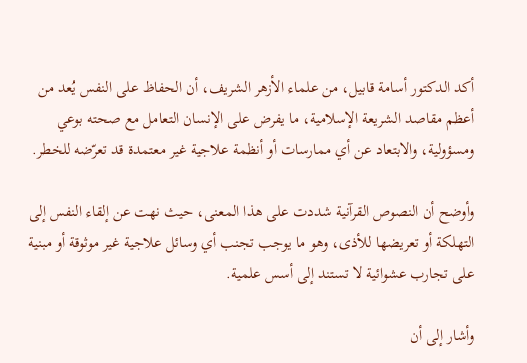أكد الدكتور أسامة قابيل، من علماء الأزهر الشريف، أن الحفاظ على النفس يُعد من أعظم مقاصد الشريعة الإسلامية، ما يفرض على الإنسان التعامل مع صحته بوعي ومسؤولية، والابتعاد عن أي ممارسات أو أنظمة علاجية غير معتمدة قد تعرّضه للخطر.

وأوضح أن النصوص القرآنية شددت على هذا المعنى، حيث نهت عن إلقاء النفس إلى التهلكة أو تعريضها للأذى، وهو ما يوجب تجنب أي وسائل علاجية غير موثوقة أو مبنية على تجارب عشوائية لا تستند إلى أسس علمية.

وأشار إلى أن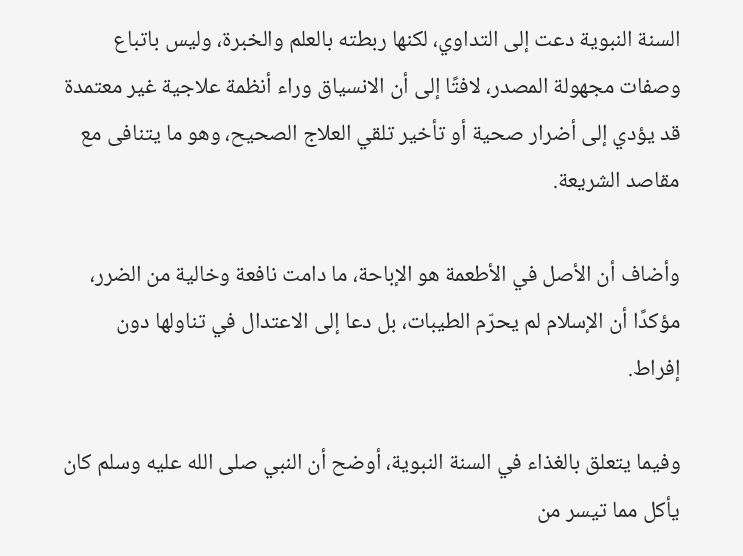السنة النبوية دعت إلى التداوي، لكنها ربطته بالعلم والخبرة، وليس باتباع وصفات مجهولة المصدر، لافتًا إلى أن الانسياق وراء أنظمة علاجية غير معتمدة قد يؤدي إلى أضرار صحية أو تأخير تلقي العلاج الصحيح، وهو ما يتنافى مع مقاصد الشريعة.

وأضاف أن الأصل في الأطعمة هو الإباحة، ما دامت نافعة وخالية من الضرر، مؤكدًا أن الإسلام لم يحرّم الطيبات، بل دعا إلى الاعتدال في تناولها دون إفراط.

وفيما يتعلق بالغذاء في السنة النبوية، أوضح أن النبي صلى الله عليه وسلم كان يأكل مما تيسر من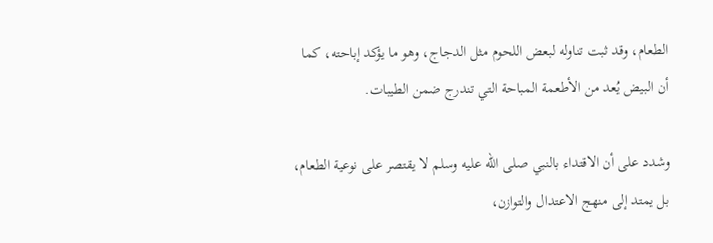الطعام، وقد ثبت تناوله لبعض اللحوم مثل الدجاج، وهو ما يؤكد إباحته، كما أن البيض يُعد من الأطعمة المباحة التي تندرج ضمن الطيبات.

وشدد على أن الاقتداء بالنبي صلى الله عليه وسلم لا يقتصر على نوعية الطعام، بل يمتد إلى منهج الاعتدال والتوازن،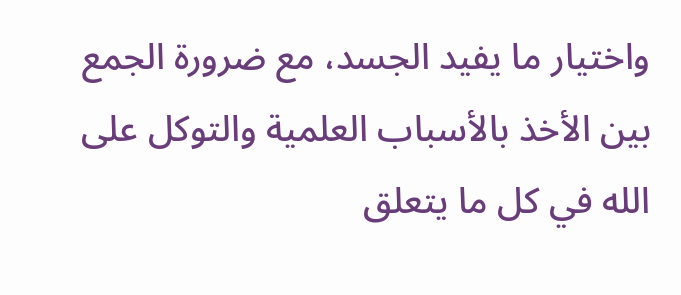واختيار ما يفيد الجسد، مع ضرورة الجمع بين الأخذ بالأسباب العلمية والتوكل على الله في كل ما يتعلق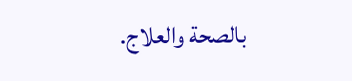بالصحة والعلاج.